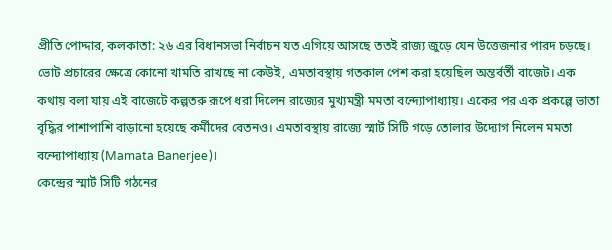প্রীতি পোদ্দার, কলকাতা: ২৬ এর বিধানসভা নির্বাচন যত এগিয়ে আসছে ততই রাজ্য জুড়ে যেন উত্তেজনার পারদ চড়ছে। ভোট প্রচারের ক্ষেত্রে কোনো খামতি রাখছে না কেউই, এমতাবস্থায় গতকাল পেশ করা হয়েছিল অন্তর্বর্তী বাজেট। এক কথায় বলা যায় এই বাজেটে কল্পতরু রূপে ধরা দিলেন রাজ্যের মুখ্যমন্ত্রী মমতা বন্দ্যোপাধ্যায়। একের পর এক প্রকল্পে ভাতা বৃদ্ধির পাশাপাশি বাড়ানো হয়েছে কর্মীদের বেতনও। এমতাবস্থায় রাজ্যে স্মার্ট সিটি গড়ে তোলার উদ্যোগ নিলেন মমতা বন্দ্যোপাধ্যায় (Mamata Banerjee)।
কেন্দ্রের স্মার্ট সিটি গঠনের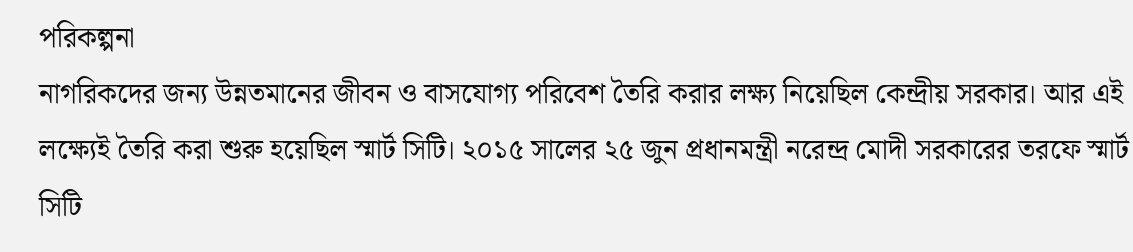পরিকল্পনা
নাগরিকদের জন্য উন্নতমানের জীবন ও বাসযোগ্য পরিবেশ তৈরি করার লক্ষ্য নিয়েছিল কেন্দ্রীয় সরকার। আর এই লক্ষ্যেই তৈরি করা শুরু হয়েছিল স্মার্ট সিটি। ২০১৫ সালের ২৫ জুন প্রধানমন্ত্রী নরেন্দ্র মোদী সরকারের তরফে স্মার্ট সিটি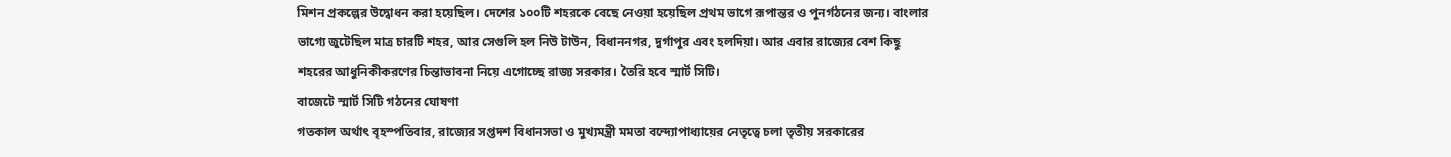মিশন প্রকল্পের উদ্বোধন করা হয়েছিল। দেশের ১০০টি শহরকে বেছে নেওয়া হয়েছিল প্রথম ভাগে রূপান্তর ও পুনর্গঠনের জন্য। বাংলার ভাগ্যে জুটেছিল মাত্র চারটি শহর, আর সেগুলি হল নিউ টাউন, বিধাননগর, দুর্গাপুর এবং হলদিয়া। আর এবার রাজ্যের বেশ কিছু শহরের আধুনিকীকরণের চিন্তাভাবনা নিয়ে এগোচ্ছে রাজ্য সরকার। তৈরি হবে স্মার্ট সিটি।
বাজেটে স্মার্ট সিটি গঠনের ঘোষণা
গতকাল অর্থাৎ বৃহস্পতিবার, রাজ্যের সপ্তদশ বিধানসভা ও মুখ্যমন্ত্রী মমতা বন্দ্যোপাধ্যায়ের নেতৃত্বে চলা তৃতীয় সরকারের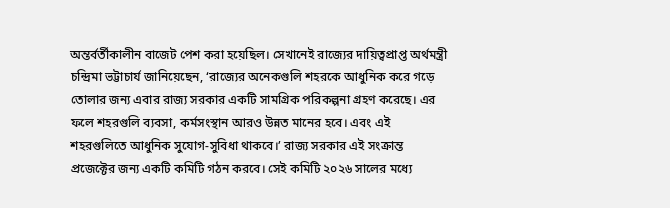অন্তর্বর্তীকালীন বাজেট পেশ করা হয়েছিল। সেখানেই রাজ্যের দায়িত্বপ্রাপ্ত অর্থমন্ত্রী চন্দ্রিমা ভট্টাচার্য জানিয়েছেন, ‘রাজ্যের অনেকগুলি শহরকে আধুনিক করে গড়ে তোলার জন্য এবার রাজ্য সরকার একটি সামগ্রিক পরিকল্পনা গ্রহণ করেছে। এর ফলে শহরগুলি ব্যবসা, কর্মসংস্থান আরও উন্নত মানের হবে। এবং এই শহরগুলিতে আধুনিক সুযোগ-সুবিধা থাকবে।’ রাজ্য সরকার এই সংক্রান্ত প্রজেক্টের জন্য একটি কমিটি গঠন করবে। সেই কমিটি ২০২৬ সালের মধ্যে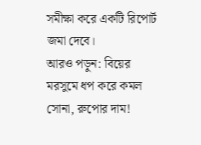সমীক্ষা করে একটি রিপোর্ট জমা দেবে।
আরও পড়ুন: বিয়ের মরসুমে ধপ করে কমল সোনা, রুপোর দাম!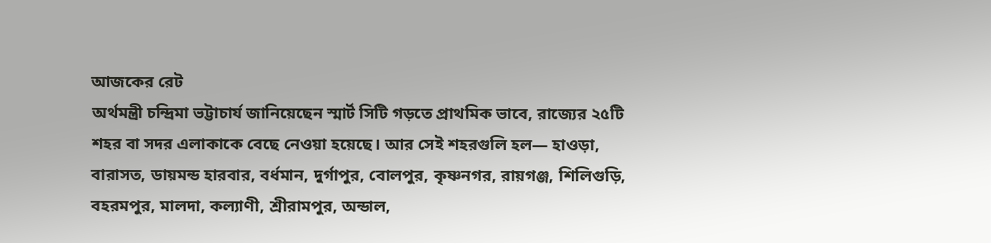আজকের রেট
অর্থমন্ত্রী চন্দ্রিমা ভট্টাচার্য জানিয়েছেন স্মার্ট সিটি গড়তে প্রাথমিক ভাবে, রাজ্যের ২৫টি শহর বা সদর এলাকাকে বেছে নেওয়া হয়েছে। আর সেই শহরগুলি হল— হাওড়া, বারাসত, ডায়মন্ড হারবার, বর্ধমান, দুর্গাপুর, বোলপুর, কৃষ্ণনগর, রায়গঞ্জ, শিলিগুড়ি, বহরমপুর, মালদা, কল্যাণী, শ্রীরামপুর, অন্ডাল,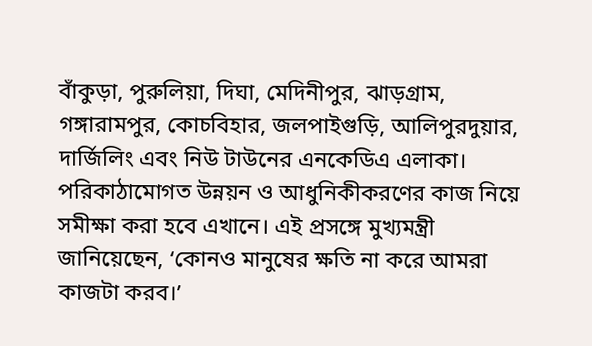বাঁকুড়া, পুরুলিয়া, দিঘা, মেদিনীপুর, ঝাড়গ্রাম, গঙ্গারামপুর, কোচবিহার, জলপাইগুড়ি, আলিপুরদুয়ার, দার্জিলিং এবং নিউ টাউনের এনকেডিএ এলাকা। পরিকাঠামোগত উন্নয়ন ও আধুনিকীকরণের কাজ নিয়ে সমীক্ষা করা হবে এখানে। এই প্রসঙ্গে মুখ্যমন্ত্রী জানিয়েছেন, ‘কোনও মানুষের ক্ষতি না করে আমরা কাজটা করব।’